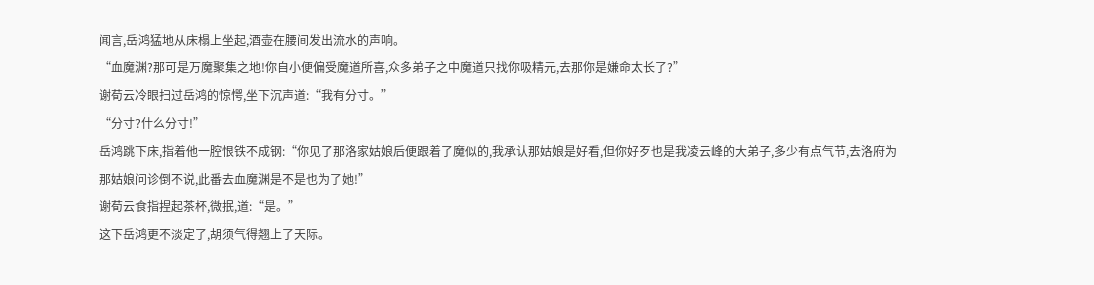闻言,岳鸿猛地从床榻上坐起,酒壶在腰间发出流水的声响。
“血魔渊?那可是万魔聚集之地!你自小便偏受魔道所喜,众多弟子之中魔道只找你吸精元,去那你是嫌命太长了?”
谢荀云冷眼扫过岳鸿的惊愕,坐下沉声道:“我有分寸。”
“分寸?什么分寸!”
岳鸿跳下床,指着他一腔恨铁不成钢:“你见了那洛家姑娘后便跟着了魔似的,我承认那姑娘是好看,但你好歹也是我凌云峰的大弟子,多少有点气节,去洛府为那姑娘问诊倒不说,此番去血魔渊是不是也为了她!”
谢荀云食指捏起茶杯,微抿,道:“是。”
这下岳鸿更不淡定了,胡须气得翘上了天际。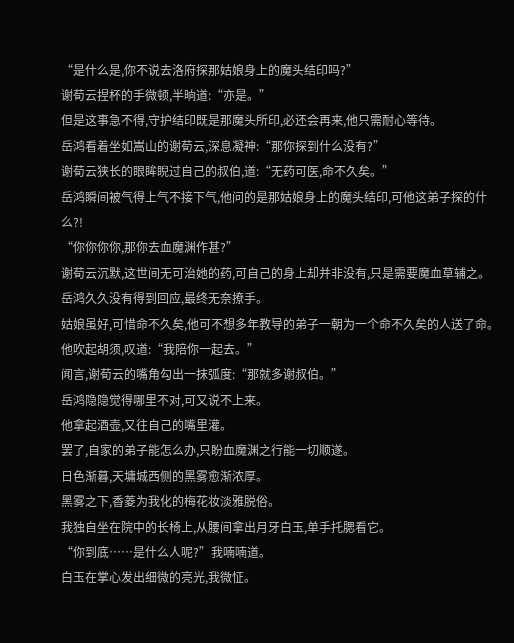“是什么是,你不说去洛府探那姑娘身上的魔头结印吗?”
谢荀云捏杯的手微顿,半晌道:“亦是。”
但是这事急不得,守护结印既是那魔头所印,必还会再来,他只需耐心等待。
岳鸿看着坐如嵩山的谢荀云,深息凝神:“那你探到什么没有?”
谢荀云狭长的眼眸睨过自己的叔伯,道:“无药可医,命不久矣。”
岳鸿瞬间被气得上气不接下气,他问的是那姑娘身上的魔头结印,可他这弟子探的什么?!
“你你你你,那你去血魔渊作甚?”
谢荀云沉默,这世间无可治她的药,可自己的身上却并非没有,只是需要魔血草辅之。
岳鸿久久没有得到回应,最终无奈撩手。
姑娘虽好,可惜命不久矣,他可不想多年教导的弟子一朝为一个命不久矣的人送了命。
他吹起胡须,叹道:“我陪你一起去。”
闻言,谢荀云的嘴角勾出一抹弧度:“那就多谢叔伯。”
岳鸿隐隐觉得哪里不对,可又说不上来。
他拿起酒壶,又往自己的嘴里灌。
罢了,自家的弟子能怎么办,只盼血魔渊之行能一切顺遂。
日色渐暮,天墉城西侧的黑雾愈渐浓厚。
黑雾之下,香菱为我化的梅花妆淡雅脱俗。
我独自坐在院中的长椅上,从腰间拿出月牙白玉,单手托腮看它。
“你到底……是什么人呢?”我喃喃道。
白玉在掌心发出细微的亮光,我微怔。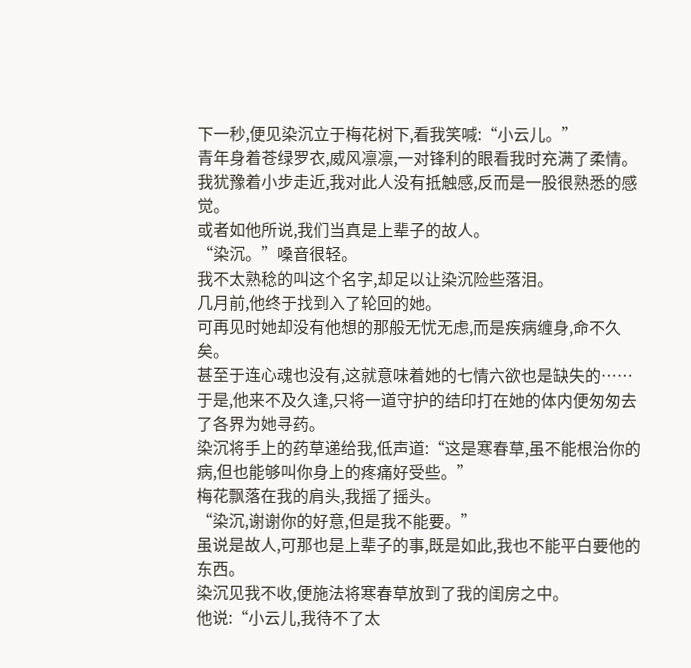下一秒,便见染沉立于梅花树下,看我笑喊:“小云儿。”
青年身着苍绿罗衣,威风凛凛,一对锋利的眼看我时充满了柔情。
我犹豫着小步走近,我对此人没有抵触感,反而是一股很熟悉的感觉。
或者如他所说,我们当真是上辈子的故人。
“染沉。”嗓音很轻。
我不太熟稔的叫这个名字,却足以让染沉险些落泪。
几月前,他终于找到入了轮回的她。
可再见时她却没有他想的那般无忧无虑,而是疾病缠身,命不久矣。
甚至于连心魂也没有,这就意味着她的七情六欲也是缺失的……
于是,他来不及久逢,只将一道守护的结印打在她的体内便匆匆去了各界为她寻药。
染沉将手上的药草递给我,低声道:“这是寒春草,虽不能根治你的病,但也能够叫你身上的疼痛好受些。”
梅花飘落在我的肩头,我摇了摇头。
“染沉,谢谢你的好意,但是我不能要。”
虽说是故人,可那也是上辈子的事,既是如此,我也不能平白要他的东西。
染沉见我不收,便施法将寒春草放到了我的闺房之中。
他说:“小云儿,我待不了太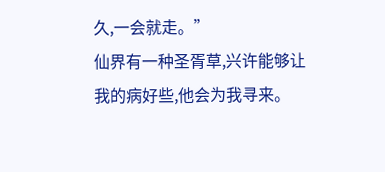久,一会就走。”
仙界有一种圣胥草,兴许能够让我的病好些,他会为我寻来。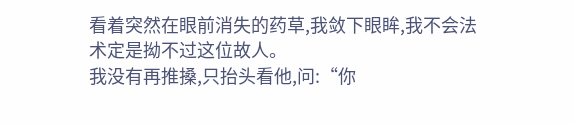看着突然在眼前消失的药草,我敛下眼眸,我不会法术定是拗不过这位故人。
我没有再推搡,只抬头看他,问:“你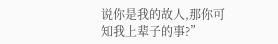说你是我的故人,那你可知我上辈子的事?”